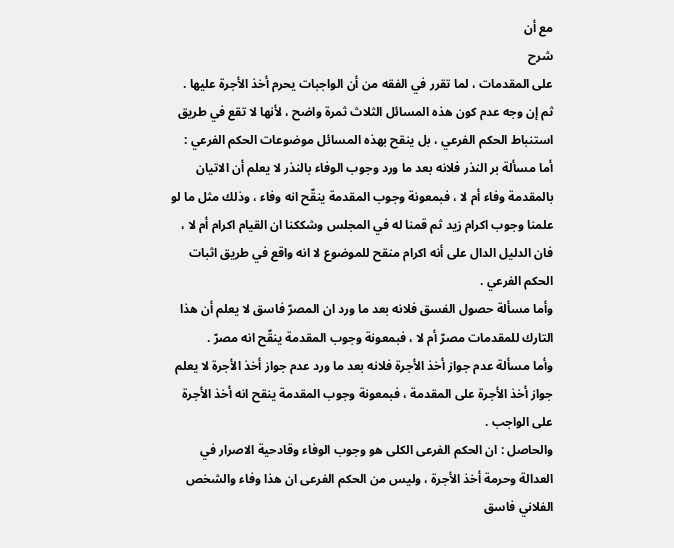مع أن
شرح
على المقدمات ، لما تقرر في الفقه من أن الواجبات يحرم أخذ الأجرة عليها .
ثم إن وجه عدم كون هذه المسائل الثلاث ثمرة واضح ، لأنها لا تقع في طريق استنباط الحكم الفرعي ، بل ينقح بهذه المسائل موضوعات الحكم الفرعي :
أما مسألة بر النذر فلانه بعد ما ورد وجوب الوفاء بالنذر لا يعلم أن الاتيان بالمقدمة وفاء أم لا ، فبمعونة وجوب المقدمة ينقّح انه وفاء ، وذلك مثل ما لو علمنا وجوب اكرام زيد ثم قمنا له في المجلس وشككنا ان القيام اكرام أم لا ، فان الدليل الدال على أنه اكرام منقح للموضوع لا انه واقع في طريق اثبات الحكم الفرعي .
وأما مسألة حصول الفسق فلانه بعد ما ورد ان المصرّ فاسق لا يعلم أن هذا التارك للمقدمات مصرّ أم لا ، فبمعونة وجوب المقدمة ينقّح انه مصرّ .
وأما مسألة عدم جواز أخذ الأجرة فلانه بعد ما ورد عدم جواز أخذ الأجرة لا يعلم جواز أخذ الأجرة على المقدمة ، فبمعونة وجوب المقدمة ينقح انه أخذ الأجرة على الواجب .
والحاصل : ان الحكم الفرعى الكلى هو وجوب الوفاء وقادحية الاصرار في العدالة وحرمة أخذ الأجرة ، وليس من الحكم الفرعى ان هذا وفاء والشخص الفلاني فاسق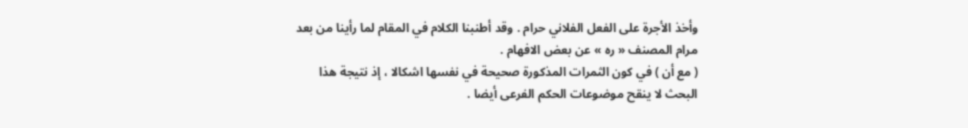وأخذ الأجرة على الفعل الفلاني حرام . وقد أطنبنا الكلام في المقام لما رأينا من بعد مرام المصنف « ره » عن بعض الافهام .
( مع أن ) في كون الثمرات المذكورة صحيحة في نفسها اشكالا ، إذ نتيجة هذا البحث لا ينقح موضوعات الحكم الفرعى أيضا .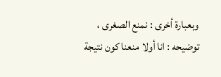وبعبارة أخرى : نمنع الصغرى ، توضيحه : انا أولا منعنا كون نتيجة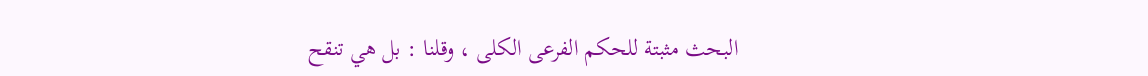البحث مثبتة للحكم الفرعى الكلى ، وقلنا : بل هي تنقح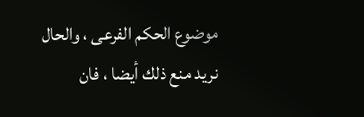موضوع الحكم الفرعى ، والحال نريد منع ذلك أيضا ، فان